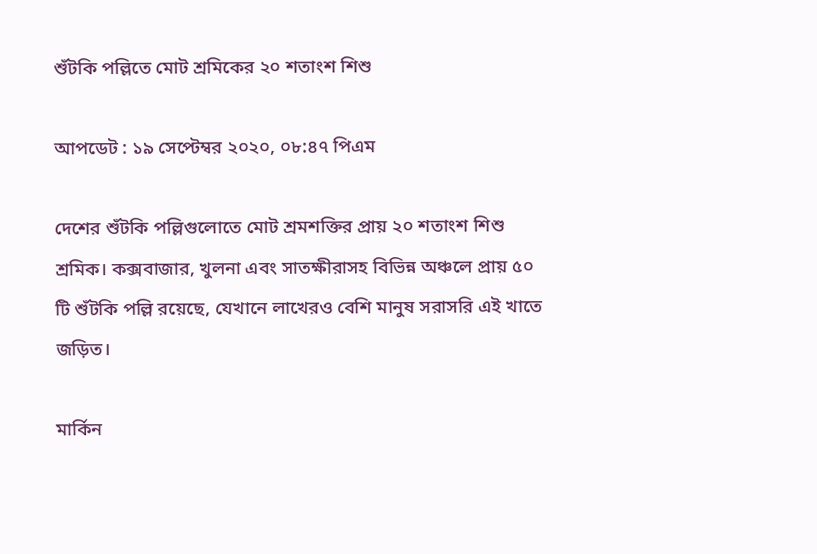শুঁটকি পল্লিতে মোট শ্রমিকের ২০ শতাংশ শিশু

আপডেট : ১৯ সেপ্টেম্বর ২০২০, ০৮:৪৭ পিএম

দেশের শুঁটকি পল্লিগুলোতে মোট শ্রমশক্তির প্রায় ২০ শতাংশ শিশু শ্রমিক। কক্সবাজার, খুলনা এবং সাতক্ষীরাসহ বিভিন্ন অঞ্চলে প্রায় ৫০ টি শুঁটকি পল্লি রয়েছে, যেখানে লাখেরও বেশি মানুষ সরাসরি এই খাতে জড়িত।

মার্কিন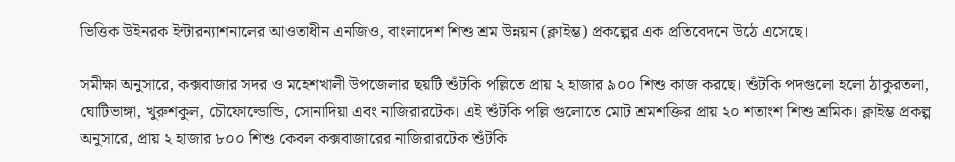ভিত্তিক উইনরক ইন্টারন্যাশনালের আওতাধীন এনজিও, বাংলাদেশ শিশু শ্রম উন্নয়ন (ক্লাইম্ভ) প্রকল্পের এক প্রতিবেদনে উঠে এসেছে।

সমীক্ষা অনুসারে, কক্সবাজার সদর ও মহেশখালী উপজেলার ছয়টি শুঁটকি পল্লিতে প্রায় ২ হাজার ৯০০ শিশু কাজ করছে। শুঁটকি পদগুলো হলো ঠাকুরতলা, ঘোটিভাঙ্গা, খুরুশকুল, চৌফোল্ডোন্ডি, সোনাদিয়া এবং নাজিরারটেক। এই শুঁটকি পল্লি গুলোতে মোট শ্রমশক্তির প্রায় ২০ শতাংশ শিশু শ্রমিক। ক্লাইম্ভ প্রকল্প অনুসারে, প্রায় ২ হাজার ৮০০ শিশু কেবল কক্সবাজারের নাজিরারটেক শুঁটকি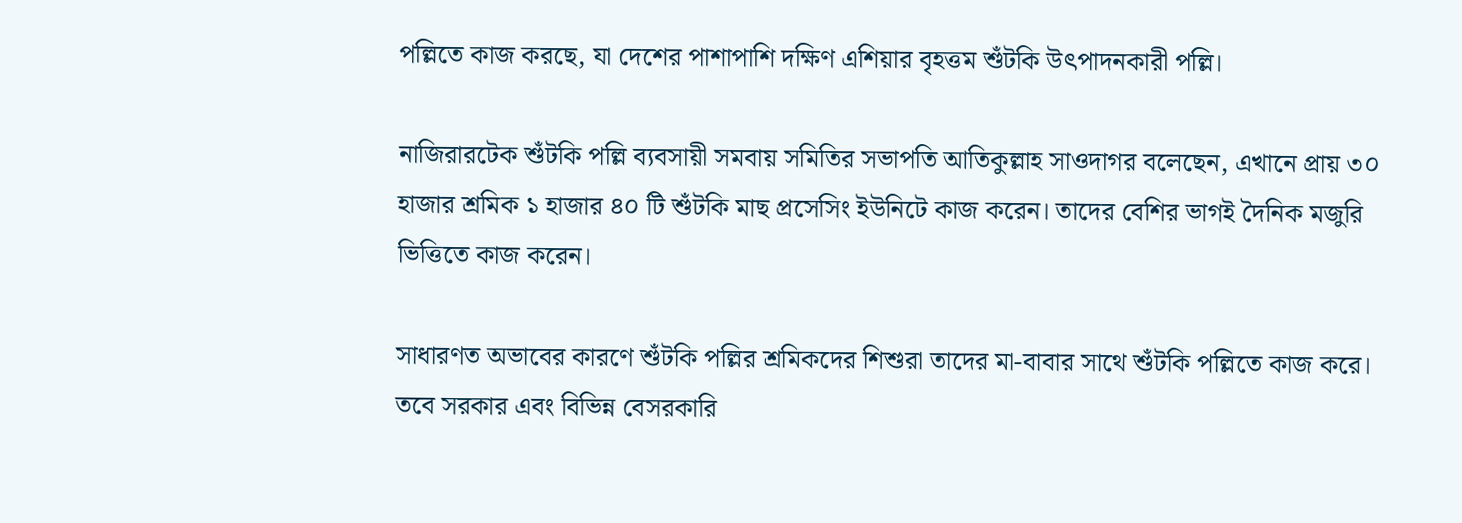পল্লিতে কাজ করছে, যা দেশের পাশাপাশি দক্ষিণ এশিয়ার বৃহত্তম শুঁটকি উৎপাদনকারী পল্লি।

নাজিরারটেক শুঁটকি পল্লি ব্যবসায়ী সমবায় সমিতির সভাপতি আতিকুল্লাহ সাওদাগর বলেছেন, এখানে প্রায় ৩০ হাজার শ্রমিক ১ হাজার ৪০ টি শুঁটকি মাছ প্রসেসিং ইউনিটে কাজ করেন। তাদের বেশির ভাগই দৈনিক মজুরি ভিত্তিতে কাজ করেন।

সাধারণত অভাবের কারণে শুঁটকি পল্লির শ্রমিকদের শিশুরা তাদের মা-বাবার সাথে শুঁটকি পল্লিতে কাজ করে। তবে সরকার এবং বিভিন্ন বেসরকারি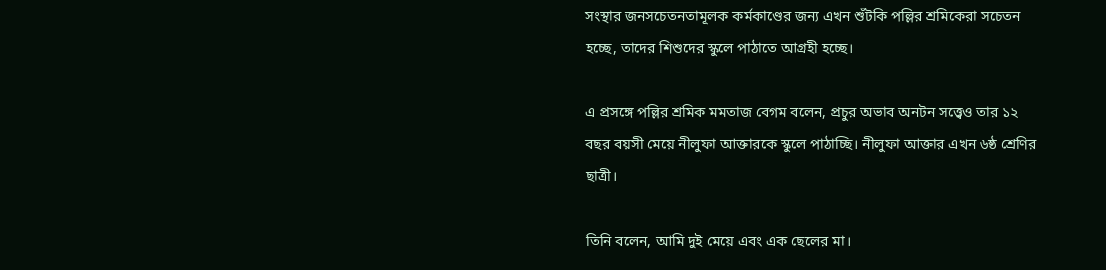সংস্থার জনসচেতনতামূলক কর্মকাণ্ডের জন্য এখন শুঁটকি পল্লির শ্রমিকেরা সচেতন হচ্ছে, তাদের শিশুদের স্কুলে পাঠাতে আগ্রহী হচ্ছে।

এ প্রসঙ্গে পল্লির শ্রমিক মমতাজ বেগম বলেন, প্রচুর অভাব অনটন সত্ত্বেও তার ১২ বছর বয়সী মেয়ে নীলুফা আক্তারকে স্কুলে পাঠাচ্ছি। নীলুফা আক্তার এখন ৬ষ্ঠ শ্রেণির ছাত্রী।

তিনি বলেন, আমি দুই মেয়ে এবং এক ছেলের মা।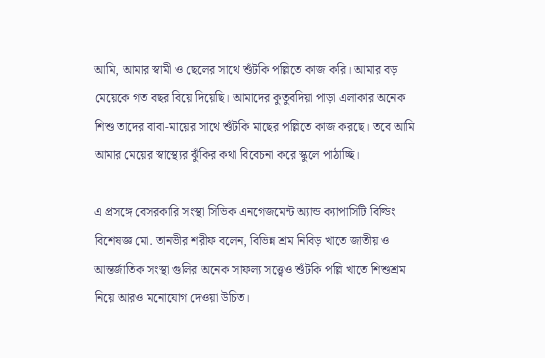আমি, আমার স্বামী ও ছেলের সাথে শুঁটকি পল্লিতে কাজ করি। আমার বড় মেয়েকে গত বছর বিয়ে দিয়েছি। আমাদের কুতুবদিয়া পাড়া এলাকার অনেক শিশু তাদের বাবা-মায়ের সাথে শুঁটকি মাছের পল্লিতে কাজ করছে। তবে আমি আমার মেয়ের স্বাস্থ্যের ঝুঁকির কথা বিবেচনা করে স্কুলে পাঠাচ্ছি।

এ প্রসঙ্গে বেসরকারি সংস্থা সিভিক এনগেজমেন্ট অ্যান্ড ক্যাপাসিটি বিল্ডিং বিশেষজ্ঞ মো. তানভীর শরীফ বলেন, বিভিন্ন শ্রম নিবিড় খাতে জাতীয় ও আন্তর্জাতিক সংস্থা গুলির অনেক সাফল্য সত্ত্বেও শুঁটকি পল্লি খাতে শিশুশ্রম নিয়ে আরও মনোযোগ দেওয়া উচিত।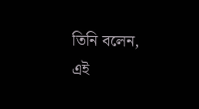তিনি বলেন, এই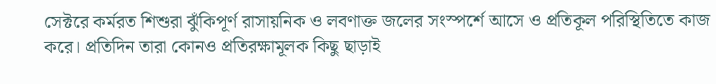সেক্টরে কর্মরত শিশুরা ঝুঁকিপূর্ণ রাসায়নিক ও লবণাক্ত জলের সংস্পর্শে আসে ও প্রতিকূল পরিস্থিতিতে কাজ করে। প্রতিদিন তারা কোনও প্রতিরক্ষামূলক কিছু ছাড়াই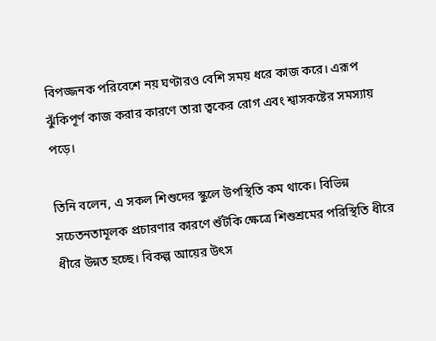বিপজ্জনক পরিবেশে নয় ঘণ্টারও বেশি সময় ধরে কাজ করে। এরূপ ঝুঁকিপূর্ণ কাজ করার কারণে তারা ত্বকের রোগ এবং শ্বাসকষ্টের সমস্যায় পড়ে।

তিনি বলেন, এ সকল শিশুদের স্কুলে উপস্থিতি কম থাকে। বিভিন্ন সচেতনতামূলক প্রচারণার কারণে শুঁটকি ক্ষেত্রে শিশুশ্রমের পরিস্থিতি ধীরে ধীরে উন্নত হচ্ছে। বিকল্প আয়ের উৎস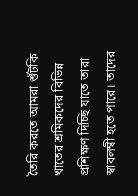তৈরি করতে আমরা শুঁটকি খাতের শ্রমিকদের বিভিন্ন প্রশিক্ষণ দিচ্ছি যাতে তারা স্বাবলম্বী হতে পারে। তাদের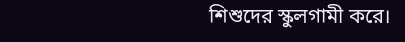শিশুদের স্কুলগামী করে।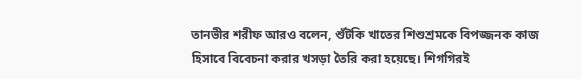তানভীর শরীফ আরও বলেন, শুঁটকি খাতের শিশুশ্রমকে বিপজ্জনক কাজ হিসাবে বিবেচনা করার খসড়া তৈরি করা হয়েছে। শিগগিরই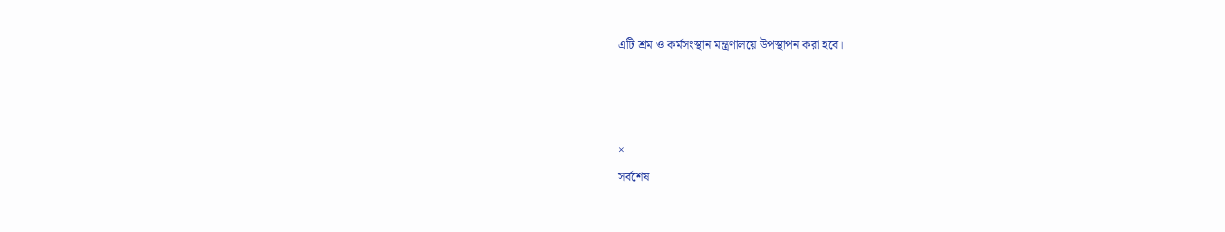এটি শ্রম ও কর্মসংস্থান মন্ত্রণালয়ে উপস্থাপন করা হবে।



×
সর্বশেষ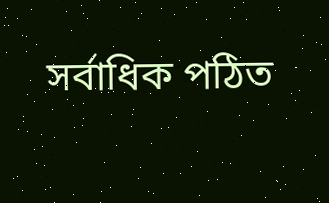সর্বাধিক পঠিত